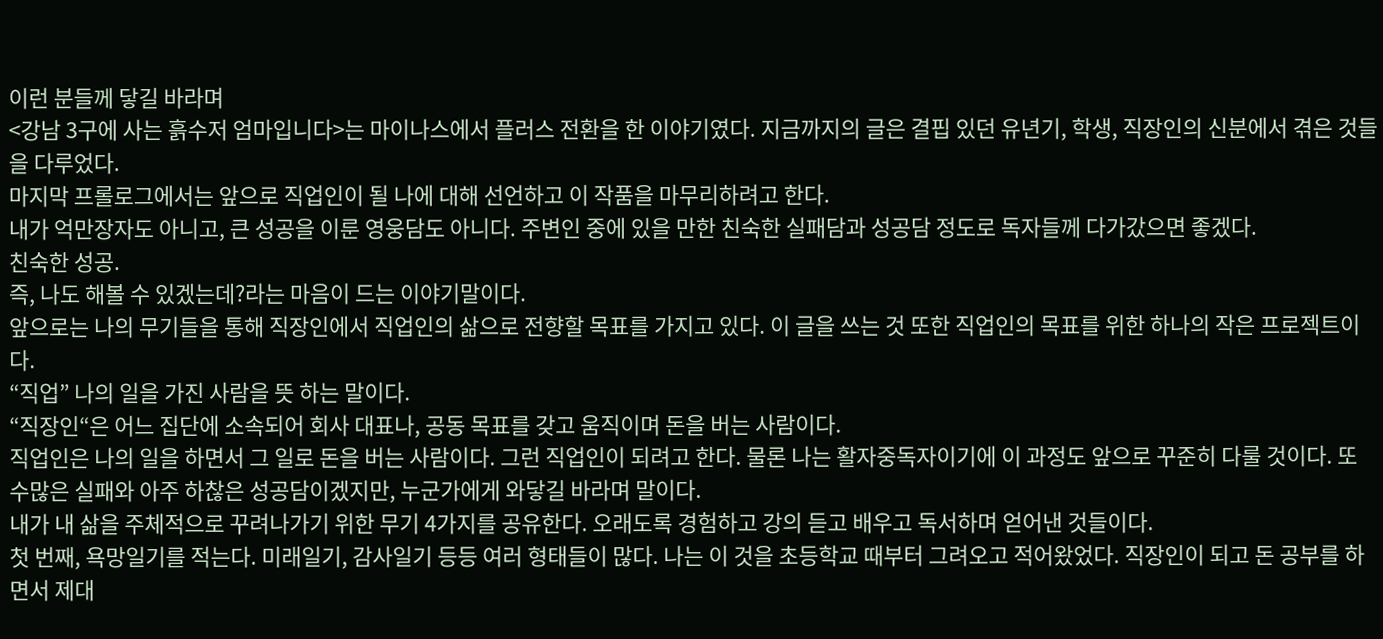이런 분들께 닿길 바라며
<강남 3구에 사는 흙수저 엄마입니다>는 마이나스에서 플러스 전환을 한 이야기였다. 지금까지의 글은 결핍 있던 유년기, 학생, 직장인의 신분에서 겪은 것들을 다루었다.
마지막 프롤로그에서는 앞으로 직업인이 될 나에 대해 선언하고 이 작품을 마무리하려고 한다.
내가 억만장자도 아니고, 큰 성공을 이룬 영웅담도 아니다. 주변인 중에 있을 만한 친숙한 실패담과 성공담 정도로 독자들께 다가갔으면 좋겠다.
친숙한 성공.
즉, 나도 해볼 수 있겠는데?라는 마음이 드는 이야기말이다.
앞으로는 나의 무기들을 통해 직장인에서 직업인의 삶으로 전향할 목표를 가지고 있다. 이 글을 쓰는 것 또한 직업인의 목표를 위한 하나의 작은 프로젝트이다.
“직업” 나의 일을 가진 사람을 뜻 하는 말이다.
“직장인“은 어느 집단에 소속되어 회사 대표나, 공동 목표를 갖고 움직이며 돈을 버는 사람이다.
직업인은 나의 일을 하면서 그 일로 돈을 버는 사람이다. 그런 직업인이 되려고 한다. 물론 나는 활자중독자이기에 이 과정도 앞으로 꾸준히 다룰 것이다. 또 수많은 실패와 아주 하찮은 성공담이겠지만, 누군가에게 와닿길 바라며 말이다.
내가 내 삶을 주체적으로 꾸려나가기 위한 무기 4가지를 공유한다. 오래도록 경험하고 강의 듣고 배우고 독서하며 얻어낸 것들이다.
첫 번째, 욕망일기를 적는다. 미래일기, 감사일기 등등 여러 형태들이 많다. 나는 이 것을 초등학교 때부터 그려오고 적어왔었다. 직장인이 되고 돈 공부를 하면서 제대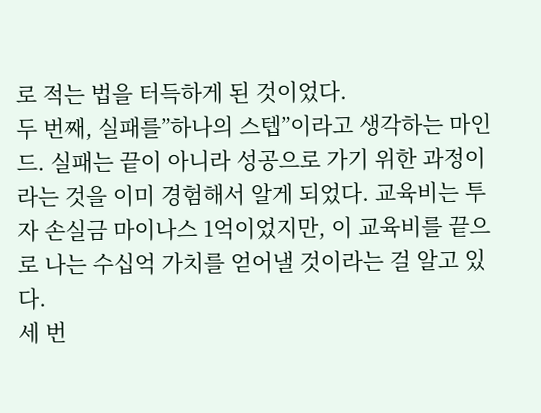로 적는 법을 터득하게 된 것이었다.
두 번째, 실패를”하나의 스텝”이라고 생각하는 마인드. 실패는 끝이 아니라 성공으로 가기 위한 과정이라는 것을 이미 경험해서 알게 되었다. 교육비는 투자 손실금 마이나스 1억이었지만, 이 교육비를 끝으로 나는 수십억 가치를 얻어낼 것이라는 걸 알고 있다.
세 번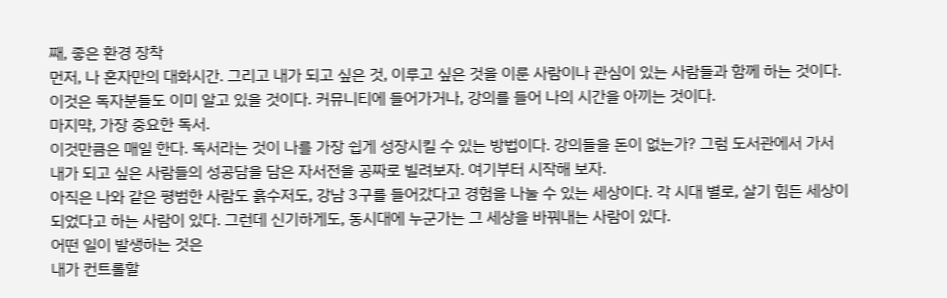째, 좋은 환경 장착
먼저, 나 혼자만의 대화시간. 그리고 내가 되고 싶은 것, 이루고 싶은 것을 이룬 사람이나 관심이 있는 사람들과 함께 하는 것이다. 이것은 독자분들도 이미 알고 있을 것이다. 커뮤니티에 들어가거나, 강의를 들어 나의 시간을 아끼는 것이다.
마지먁, 가장 중요한 독서.
이것만큼은 매일 한다. 독서라는 것이 나를 가장 쉽게 성장시킬 수 있는 방법이다. 강의들을 돈이 없는가? 그럼 도서관에서 가서 내가 되고 싶은 사람들의 성공담을 담은 자서전을 공짜로 빌려보자. 여기부터 시작해 보자.
아직은 나와 같은 평범한 사람도 흙수저도, 강남 3구를 들어갔다고 경험을 나눌 수 있는 세상이다. 각 시대 별로, 살기 힘든 세상이 되었다고 하는 사람이 있다. 그런데 신기하게도, 동시대에 누군가는 그 세상을 바꿔내는 사람이 있다.
어떤 일이 발생하는 것은
내가 컨트롤할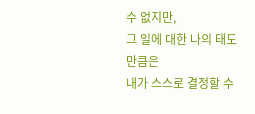수 없지만,
그 일에 대한 나의 태도만큼은
내가 스스로 결정할 수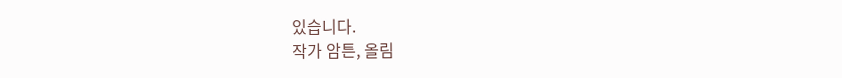있습니다.
작가 암튼, 올림